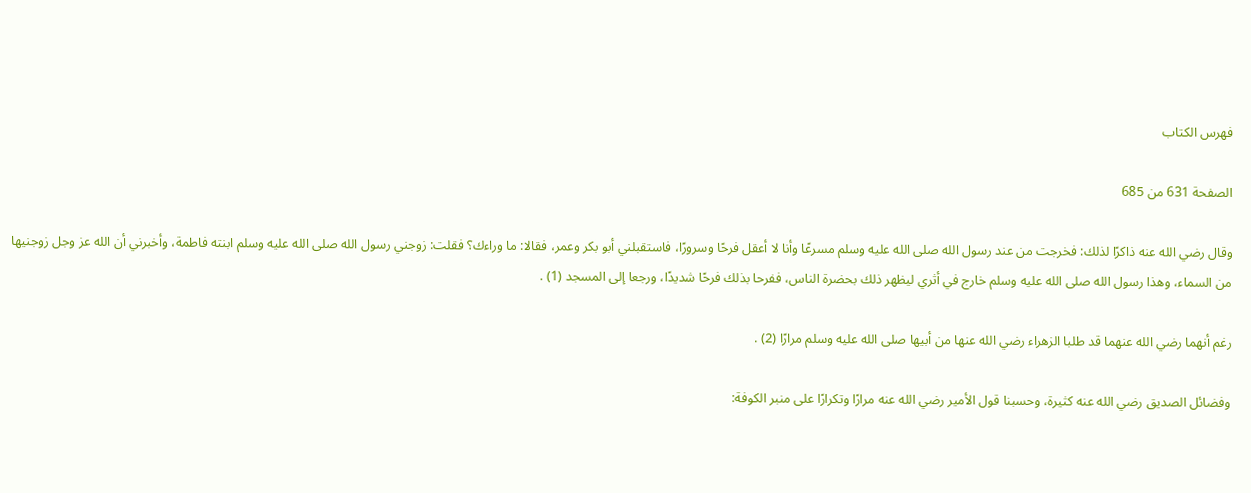فهرس الكتاب

الصفحة 631 من 685

وقال رضي الله عنه ذاكرًا لذلك: فخرجت من عند رسول الله صلى الله عليه وسلم مسرعًا وأنا لا أعقل فرحًا وسرورًا، فاستقبلني أبو بكر وعمر، فقالا: ما وراءك؟ فقلت: زوجني رسول الله صلى الله عليه وسلم ابنته فاطمة، وأخبرني أن الله عز وجل زوجنيها من السماء، وهذا رسول الله صلى الله عليه وسلم خارج في أثري ليظهر ذلك بحضرة الناس، ففرحا بذلك فرحًا شديدًا، ورجعا إلى المسجد (1) .

رغم أنهما رضي الله عنهما قد طلبا الزهراء رضي الله عنها من أبيها صلى الله عليه وسلم مرارًا (2) .

وفضائل الصديق رضي الله عنه كثيرة، وحسبنا قول الأمير رضي الله عنه مرارًا وتكرارًا على منبر الكوفة: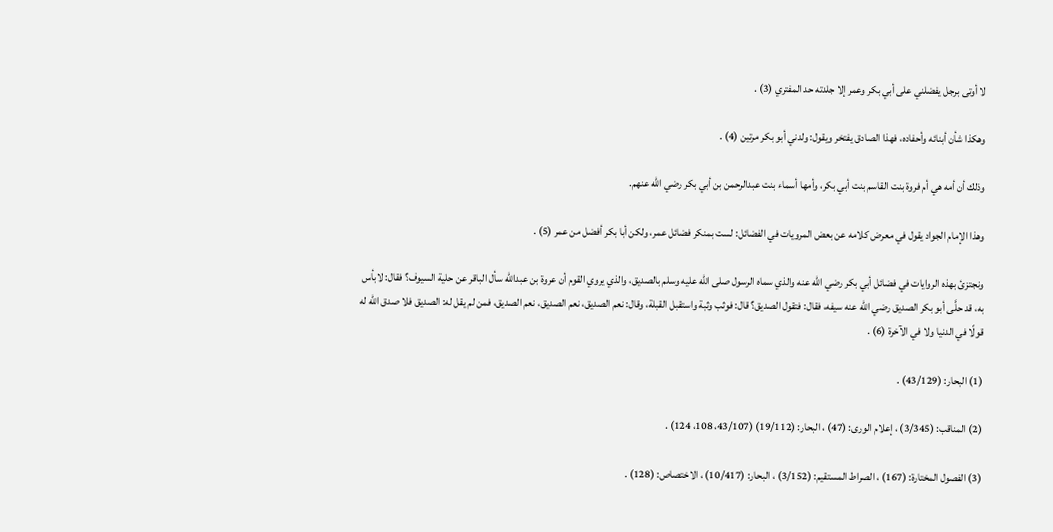لا أوتى برجل يفضلني على أبي بكر وعمر إلا جلدته حد المفتري (3) .

وهكذا شأن أبنائه وأحفاده، فهذا الصادق يفتخر ويقول: ولدني أبو بكر مرتين (4) .

وذلك أن أمه هي أم فروة بنت القاسم بنت أبي بكر، وأمها أسماء بنت عبدالرحمن بن أبي بكر رضي الله عنهم.

وهذا الإمام الجواد يقول في معرض كلامه عن بعض المرويات في الفضائل: لست بمنكر فضائل عمر، ولكن أبا بكر أفضل من عمر (5) .

ونجتزئ بهذه الروايات في فضائل أبي بكر رضي الله عنه والذي سماه الرسول صلى الله عليه وسلم بالصديق، والذي يروي القوم أن عروة بن عبدالله سأل الباقر عن حلية السيوف؟ فقال: لابأس به، قد حلَّى أبو بكر الصديق رضي الله عنه سيفه، فقال: فتقول الصديق؟ قال: فوثب وثبة واستقبل القبلة، وقال: نعم الصديق، نعم الصديق، نعم الصديق، فمن لم يقل له: الصديق فلا صدق الله له قولًا في الدنيا ولا في الآخرة (6) .

(1) البحار: (43/129) .

(2) المناقب: (3/345) ، إعلام الورى: (47) ، البحار: (19/112) (43/107، 108، 124) .

(3) الفصول المختارة: (167) ، الصراط المستقيم: (3/152) ، البحار: (10/417) ، الاختصاص: (128) .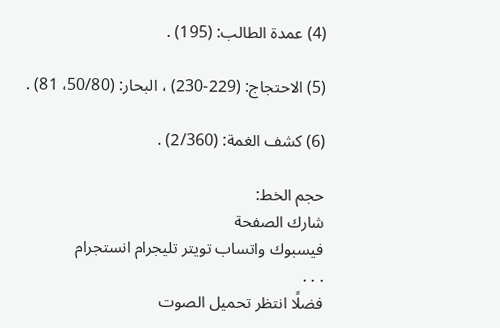(4) عمدة الطالب: (195) .

(5) الاحتجاج: (229-230) ، البحار: (50/80، 81) .

(6) كشف الغمة: (2/360) .

حجم الخط:
شارك الصفحة
فيسبوك واتساب تويتر تليجرام انستجرام
. . .
فضلًا انتظر تحميل الصوت